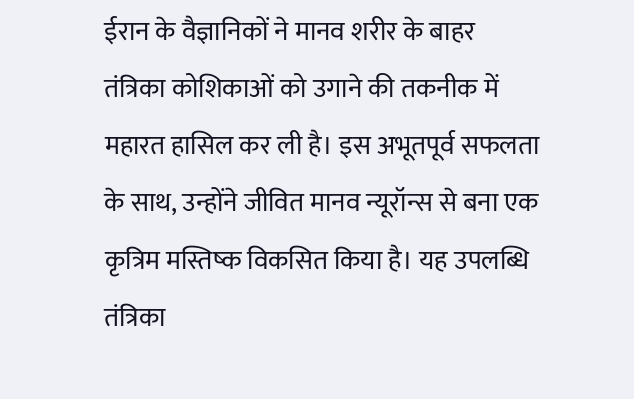ईरान के वैज्ञानिकों ने मानव शरीर के बाहर तंत्रिका कोशिकाओं को उगाने की तकनीक में महारत हासिल कर ली है। इस अभूतपूर्व सफलता के साथ, उन्होंने जीवित मानव न्यूरॉन्स से बना एक कृत्रिम मस्तिष्क विकसित किया है। यह उपलब्धि तंत्रिका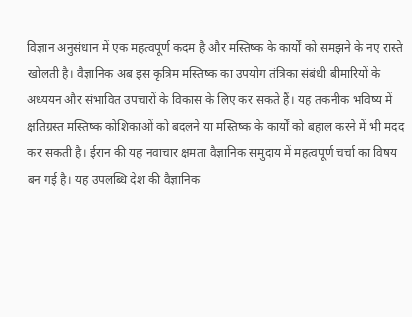विज्ञान अनुसंधान में एक महत्वपूर्ण कदम है और मस्तिष्क के कार्यों को समझने के नए रास्ते खोलती है। वैज्ञानिक अब इस कृत्रिम मस्तिष्क का उपयोग तंत्रिका संबंधी बीमारियों के अध्ययन और संभावित उपचारों के विकास के लिए कर सकते हैं। यह तकनीक भविष्य में क्षतिग्रस्त मस्तिष्क कोशिकाओं को बदलने या मस्तिष्क के कार्यों को बहाल करने में भी मदद कर सकती है। ईरान की यह नवाचार क्षमता वैज्ञानिक समुदाय में महत्वपूर्ण चर्चा का विषय बन गई है। यह उपलब्धि देश की वैज्ञानिक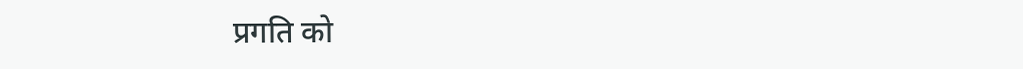प्रगति को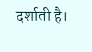दर्शाती है।